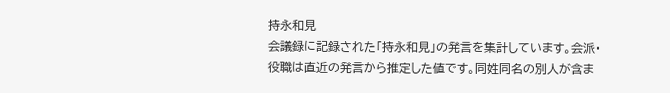持永和見
会議録に記録された「持永和見」の発言を集計しています。会派・役職は直近の発言から推定した値です。同姓同名の別人が含ま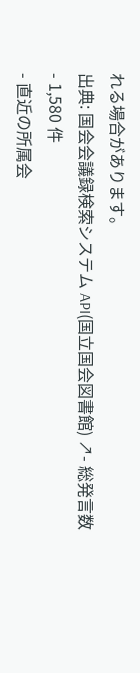れる場合があります。
出典: 国会会議録検索システム API(国立国会図書館) ↗- 総発言数
- 1,580 件
- 直近の所属会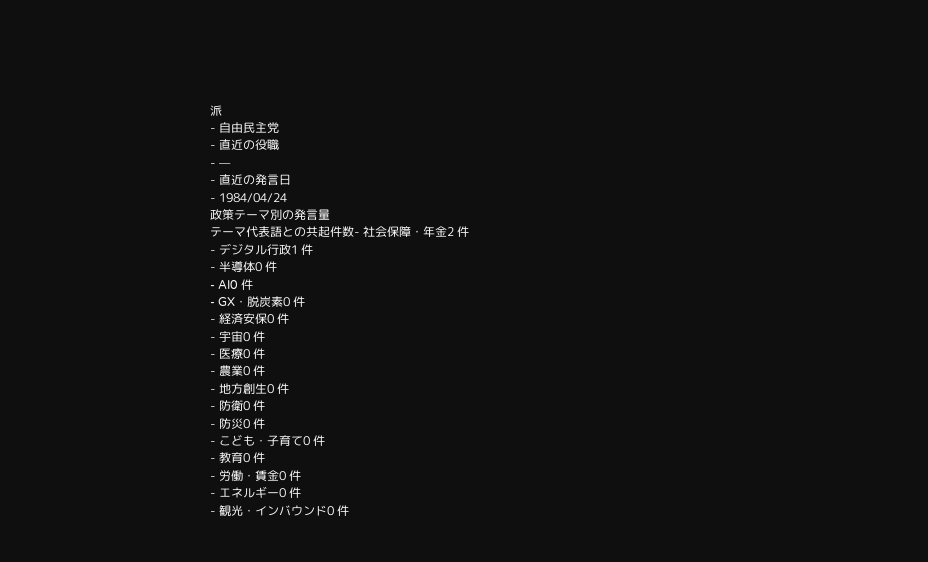派
- 自由民主党
- 直近の役職
- —
- 直近の発言日
- 1984/04/24
政策テーマ別の発言量
テーマ代表語との共起件数- 社会保障・年金2 件
- デジタル行政1 件
- 半導体0 件
- AI0 件
- GX・脱炭素0 件
- 経済安保0 件
- 宇宙0 件
- 医療0 件
- 農業0 件
- 地方創生0 件
- 防衛0 件
- 防災0 件
- こども・子育て0 件
- 教育0 件
- 労働・賃金0 件
- エネルギー0 件
- 観光・インバウンド0 件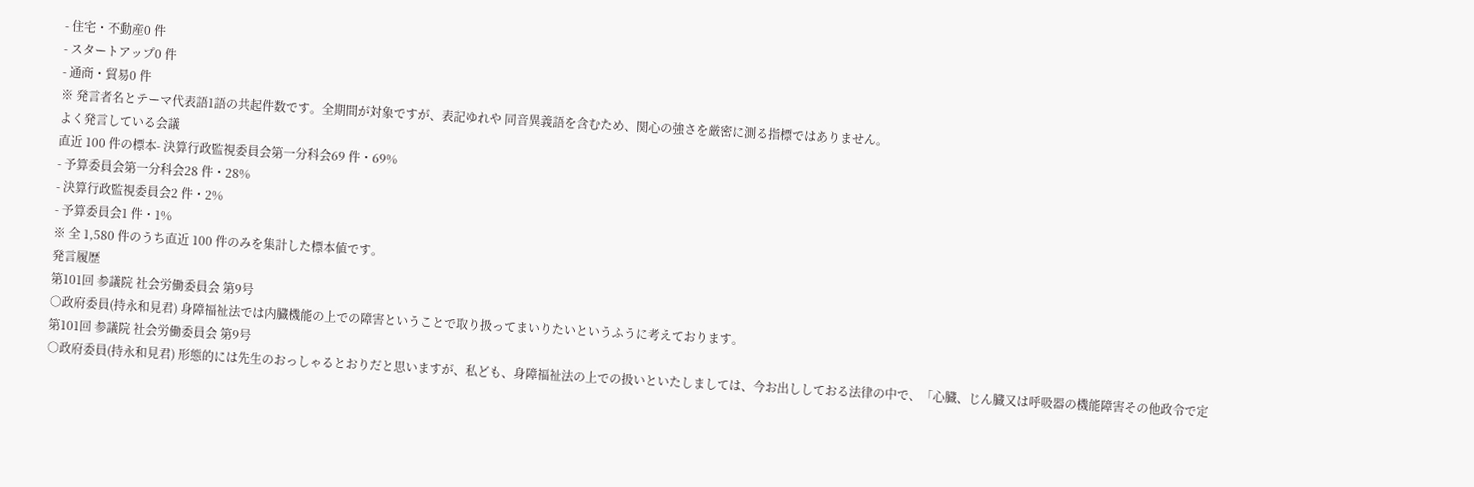- 住宅・不動産0 件
- スタートアップ0 件
- 通商・貿易0 件
※ 発言者名とテーマ代表語1語の共起件数です。全期間が対象ですが、表記ゆれや 同音異義語を含むため、関心の強さを厳密に測る指標ではありません。
よく発言している会議
直近 100 件の標本- 決算行政監視委員会第一分科会69 件・69%
- 予算委員会第一分科会28 件・28%
- 決算行政監視委員会2 件・2%
- 予算委員会1 件・1%
※ 全 1,580 件のうち直近 100 件のみを集計した標本値です。
発言履歴
第101回 参議院 社会労働委員会 第9号
○政府委員(持永和見君) 身障福祉法では内臓機能の上での障害ということで取り扱ってまいりたいというふうに考えております。
第101回 参議院 社会労働委員会 第9号
○政府委員(持永和見君) 形態的には先生のおっしゃるとおりだと思いますが、私ども、身障福祉法の上での扱いといたしましては、今お出ししておる法律の中で、「心臓、じん臓又は呼吸器の機能障害その他政令で定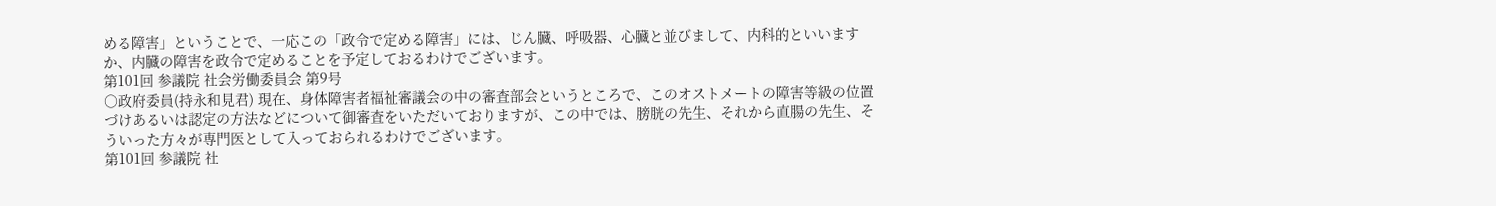める障害」ということで、一応この「政令で定める障害」には、じん臓、呼吸器、心臓と並びまして、内科的といいますか、内臓の障害を政令で定めることを予定しておるわけでございます。
第101回 参議院 社会労働委員会 第9号
○政府委員(持永和見君) 現在、身体障害者福祉審議会の中の審査部会というところで、このオストメートの障害等級の位置づけあるいは認定の方法などについて御審査をいただいておりますが、この中では、膀胱の先生、それから直腸の先生、そういった方々が専門医として入っておられるわけでございます。
第101回 参議院 社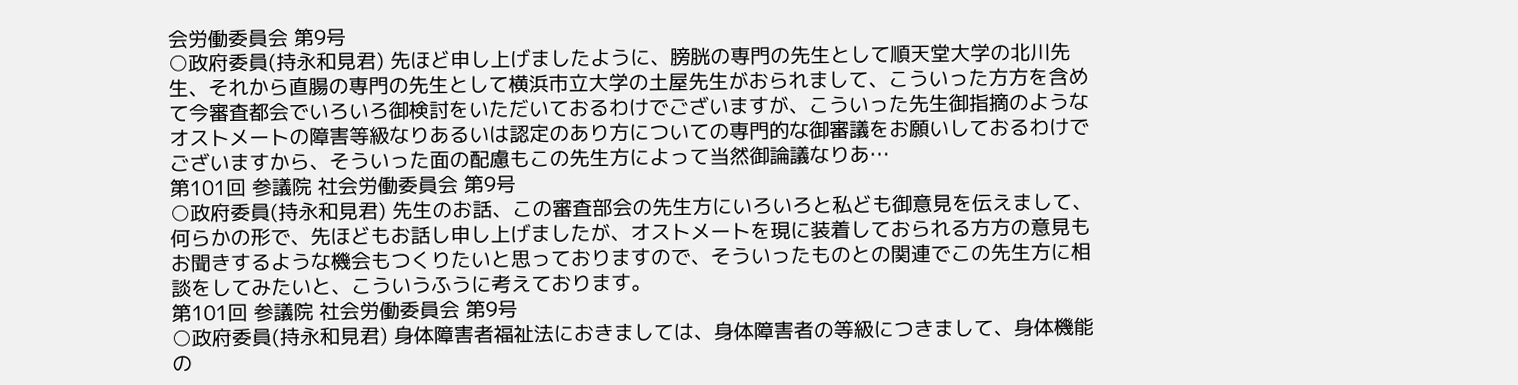会労働委員会 第9号
○政府委員(持永和見君) 先ほど申し上げましたように、膀胱の専門の先生として順天堂大学の北川先生、それから直腸の専門の先生として横浜市立大学の土屋先生がおられまして、こういった方方を含めて今審査都会でいろいろ御検討をいただいておるわけでございますが、こういった先生御指摘のようなオストメートの障害等級なりあるいは認定のあり方についての専門的な御審議をお願いしておるわけでございますから、そういった面の配慮もこの先生方によって当然御論議なりあ…
第101回 参議院 社会労働委員会 第9号
○政府委員(持永和見君) 先生のお話、この審査部会の先生方にいろいろと私ども御意見を伝えまして、何らかの形で、先ほどもお話し申し上げましたが、オストメートを現に装着しておられる方方の意見もお聞きするような機会もつくりたいと思っておりますので、そういったものとの関連でこの先生方に相談をしてみたいと、こういうふうに考えております。
第101回 参議院 社会労働委員会 第9号
○政府委員(持永和見君) 身体障害者福祉法におきましては、身体障害者の等級につきまして、身体機能の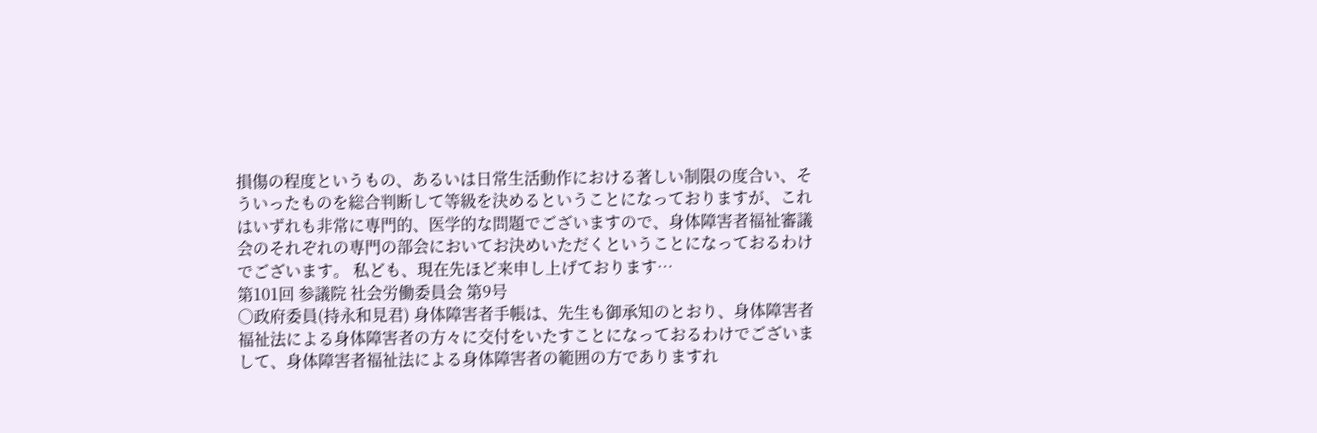損傷の程度というもの、あるいは日常生活動作における著しい制限の度合い、そういったものを総合判断して等級を決めるということになっておりますが、これはいずれも非常に専門的、医学的な問題でございますので、身体障害者福祉審議会のそれぞれの専門の部会においてお決めいただくということになっておるわけでございます。 私ども、現在先ほど来申し上げております…
第101回 参議院 社会労働委員会 第9号
○政府委員(持永和見君) 身体障害者手帳は、先生も御承知のとおり、身体障害者福祉法による身体障害者の方々に交付をいたすことになっておるわけでございまして、身体障害者福祉法による身体障害者の範囲の方でありますれ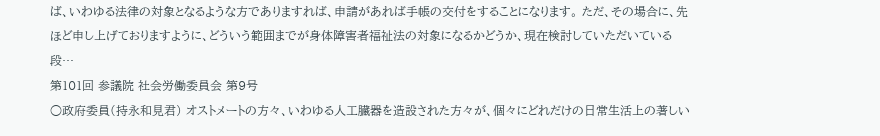ば、いわゆる法律の対象となるような方でありますれば、申請があれば手帳の交付をすることになります。 ただ、その場合に、先ほど申し上げておりますように、どういう範囲までが身体障害者福祉法の対象になるかどうか、現在検討していただいている段…
第101回 参議院 社会労働委員会 第9号
○政府委員(持永和見君) オストメートの方々、いわゆる人工臓器を造設された方々が、個々にどれだけの日常生活上の著しい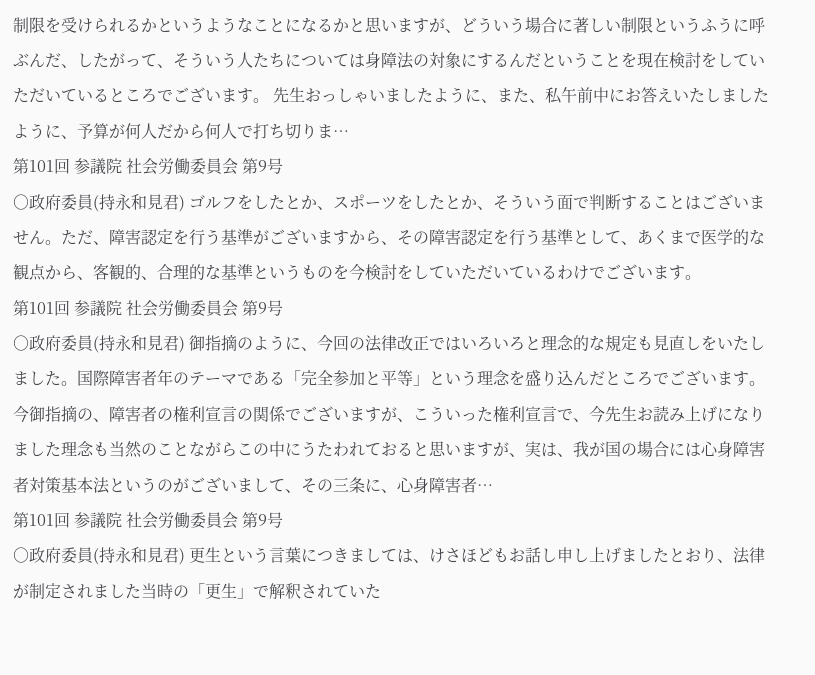制限を受けられるかというようなことになるかと思いますが、どういう場合に著しい制限というふうに呼ぶんだ、したがって、そういう人たちについては身障法の対象にするんだということを現在検討をしていただいているところでございます。 先生おっしゃいましたように、また、私午前中にお答えいたしましたように、予算が何人だから何人で打ち切りま…
第101回 参議院 社会労働委員会 第9号
○政府委員(持永和見君) ゴルフをしたとか、スポーツをしたとか、そういう面で判断することはございません。ただ、障害認定を行う基準がございますから、その障害認定を行う基準として、あくまで医学的な観点から、客観的、合理的な基準というものを今検討をしていただいているわけでございます。
第101回 参議院 社会労働委員会 第9号
○政府委員(持永和見君) 御指摘のように、今回の法律改正ではいろいろと理念的な規定も見直しをいたしました。国際障害者年のテーマである「完全参加と平等」という理念を盛り込んだところでございます。 今御指摘の、障害者の権利宣言の関係でございますが、こういった権利宣言で、今先生お読み上げになりました理念も当然のことながらこの中にうたわれておると思いますが、実は、我が国の場合には心身障害者対策基本法というのがございまして、その三条に、心身障害者…
第101回 参議院 社会労働委員会 第9号
○政府委員(持永和見君) 更生という言葉につきましては、けさほどもお話し申し上げましたとおり、法律が制定されました当時の「更生」で解釈されていた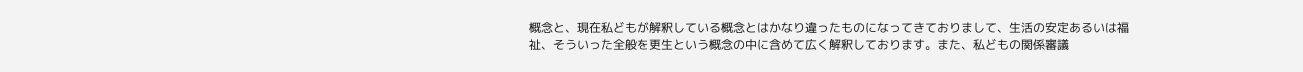概念と、現在私どもが解釈している概念とはかなり違ったものになってきておりまして、生活の安定あるいは福祉、そういった全般を更生という概念の中に含めて広く解釈しております。また、私どもの関係審議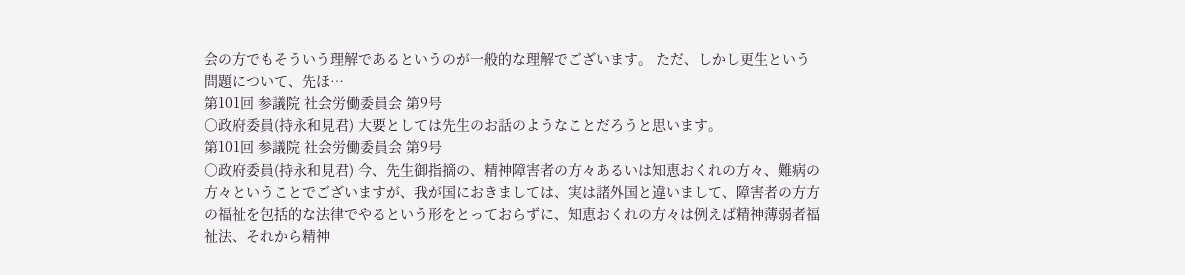会の方でもそういう理解であるというのが一般的な理解でございます。 ただ、しかし更生という問題について、先ほ…
第101回 参議院 社会労働委員会 第9号
○政府委員(持永和見君) 大要としては先生のお話のようなことだろうと思います。
第101回 参議院 社会労働委員会 第9号
○政府委員(持永和見君) 今、先生御指摘の、精神障害者の方々あるいは知恵おくれの方々、難病の方々ということでございますが、我が国におきましては、実は諸外国と違いまして、障害者の方方の福祉を包括的な法律でやるという形をとっておらずに、知恵おくれの方々は例えば精神薄弱者福祉法、それから精神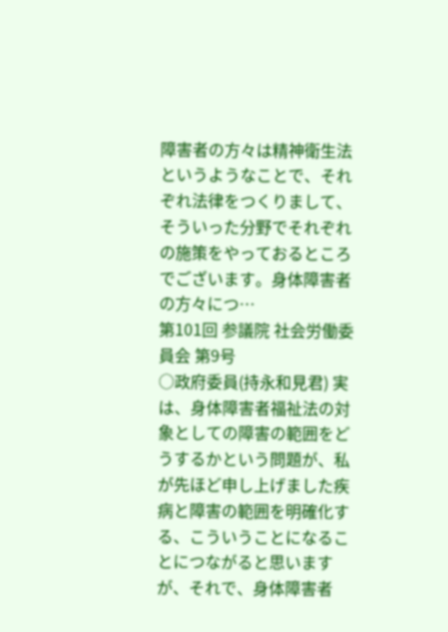障害者の方々は精神衛生法というようなことで、それぞれ法律をつくりまして、そういった分野でそれぞれの施策をやっておるところでございます。身体障害者の方々につ…
第101回 参議院 社会労働委員会 第9号
○政府委員(持永和見君) 実は、身体障害者福祉法の対象としての障害の範囲をどうするかという問題が、私が先ほど申し上げました疾病と障害の範囲を明確化する、こういうことになることにつながると思いますが、それで、身体障害者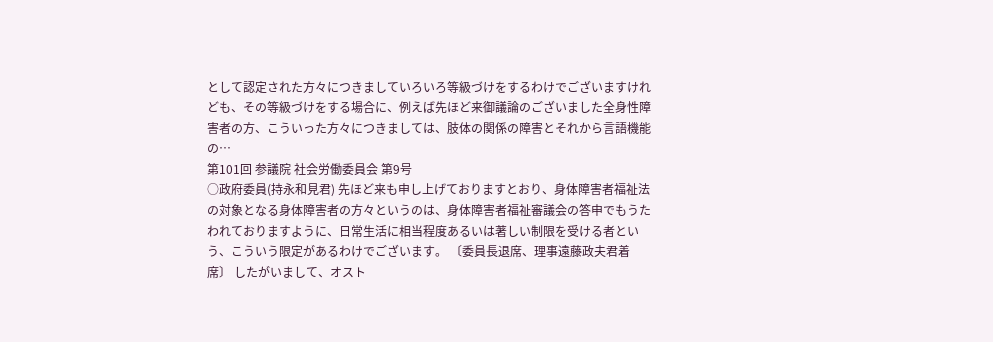として認定された方々につきましていろいろ等級づけをするわけでございますけれども、その等級づけをする場合に、例えば先ほど来御議論のございました全身性障害者の方、こういった方々につきましては、肢体の関係の障害とそれから言語機能の…
第101回 参議院 社会労働委員会 第9号
○政府委員(持永和見君) 先ほど来も申し上げておりますとおり、身体障害者福祉法の対象となる身体障害者の方々というのは、身体障害者福祉審議会の答申でもうたわれておりますように、日常生活に相当程度あるいは著しい制限を受ける者という、こういう限定があるわけでございます。 〔委員長退席、理事遠藤政夫君着席〕 したがいまして、オスト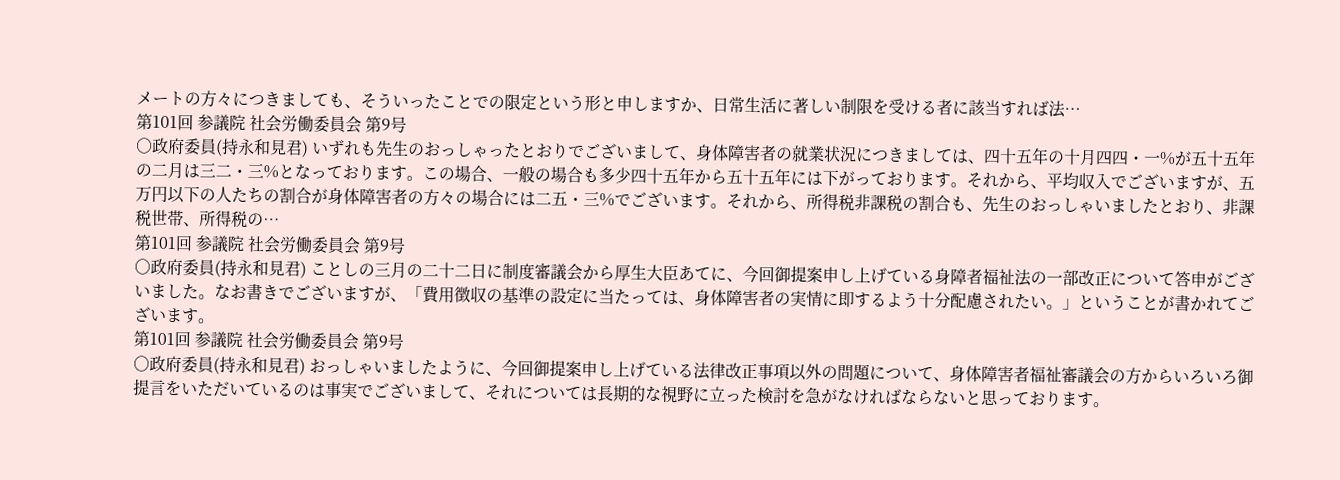メートの方々につきましても、そういったことでの限定という形と申しますか、日常生活に著しい制限を受ける者に該当すれば法…
第101回 参議院 社会労働委員会 第9号
○政府委員(持永和見君) いずれも先生のおっしゃったとおりでございまして、身体障害者の就業状況につきましては、四十五年の十月四四・一%が五十五年の二月は三二・三%となっております。この場合、一般の場合も多少四十五年から五十五年には下がっております。それから、平均収入でございますが、五万円以下の人たちの割合が身体障害者の方々の場合には二五・三%でございます。それから、所得税非課税の割合も、先生のおっしゃいましたとおり、非課税世帯、所得税の…
第101回 参議院 社会労働委員会 第9号
○政府委員(持永和見君) ことしの三月の二十二日に制度審議会から厚生大臣あてに、今回御提案申し上げている身障者福祉法の一部改正について答申がございました。なお書きでございますが、「費用徴収の基準の設定に当たっては、身体障害者の実情に即するよう十分配慮されたい。」ということが書かれてございます。
第101回 参議院 社会労働委員会 第9号
○政府委員(持永和見君) おっしゃいましたように、今回御提案申し上げている法律改正事項以外の問題について、身体障害者福祉審議会の方からいろいろ御提言をいただいているのは事実でございまして、それについては長期的な視野に立った検討を急がなければならないと思っております。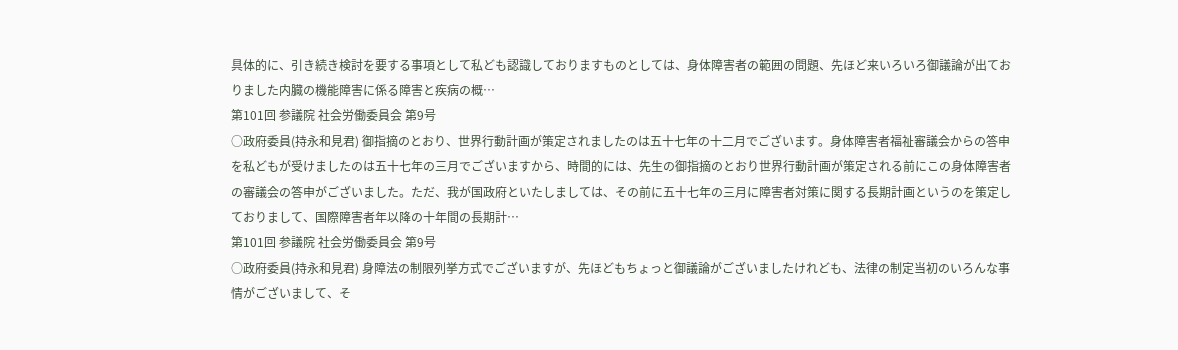具体的に、引き続き検討を要する事項として私ども認識しておりますものとしては、身体障害者の範囲の問題、先ほど来いろいろ御議論が出ておりました内臓の機能障害に係る障害と疾病の概…
第101回 参議院 社会労働委員会 第9号
○政府委員(持永和見君) 御指摘のとおり、世界行動計画が策定されましたのは五十七年の十二月でございます。身体障害者福祉審議会からの答申を私どもが受けましたのは五十七年の三月でございますから、時間的には、先生の御指摘のとおり世界行動計画が策定される前にこの身体障害者の審議会の答申がございました。ただ、我が国政府といたしましては、その前に五十七年の三月に障害者対策に関する長期計画というのを策定しておりまして、国際障害者年以降の十年間の長期計…
第101回 参議院 社会労働委員会 第9号
○政府委員(持永和見君) 身障法の制限列挙方式でございますが、先ほどもちょっと御議論がございましたけれども、法律の制定当初のいろんな事情がございまして、そ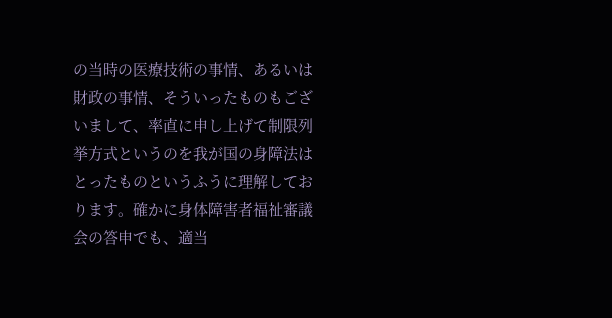の当時の医療技術の事情、あるいは財政の事情、そういったものもございまして、率直に申し上げて制限列挙方式というのを我が国の身障法はとったものというふうに理解しております。確かに身体障害者福祉審議会の答申でも、適当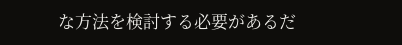な方法を検討する必要があるだ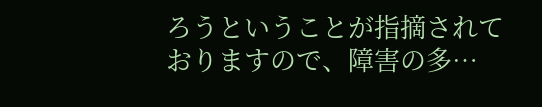ろうということが指摘されておりますので、障害の多…